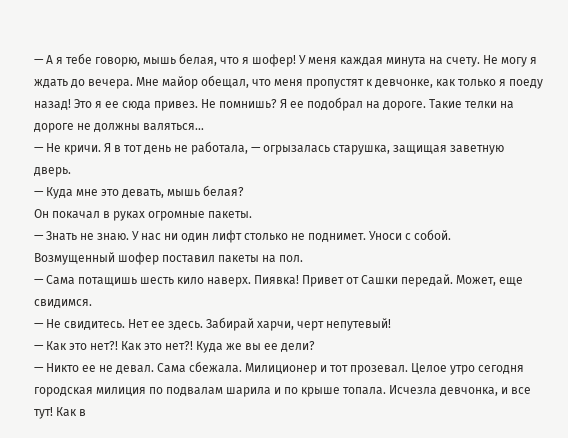— А я тебе говорю, мышь белая, что я шофер! У меня каждая минута на счету. Не могу я ждать до вечера. Мне майор обещал, что меня пропустят к девчонке, как только я поеду назад! Это я ее сюда привез. Не помнишь? Я ее подобрал на дороге. Такие телки на дороге не должны валяться…
— Не кричи. Я в тот день не работала, — огрызалась старушка, защищая заветную дверь.
— Куда мне это девать, мышь белая?
Он покачал в руках огромные пакеты.
— Знать не знаю. У нас ни один лифт столько не поднимет. Уноси с собой.
Возмущенный шофер поставил пакеты на пол.
— Сама потащишь шесть кило наверх. Пиявка! Привет от Сашки передай. Может, еще свидимся.
— Не свидитесь. Нет ее здесь. Забирай харчи, черт непутевый!
— Как это нет?! Как это нет?! Куда же вы ее дели?
— Никто ее не девал. Сама сбежала. Милиционер и тот прозевал. Целое утро сегодня городская милиция по подвалам шарила и по крыше топала. Исчезла девчонка, и все тут! Как в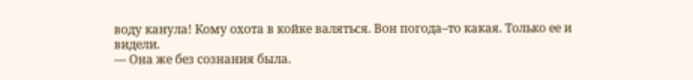воду канула! Кому охота в койке валяться. Вон погода–то какая. Только ее и видели.
— Она же без сознания была.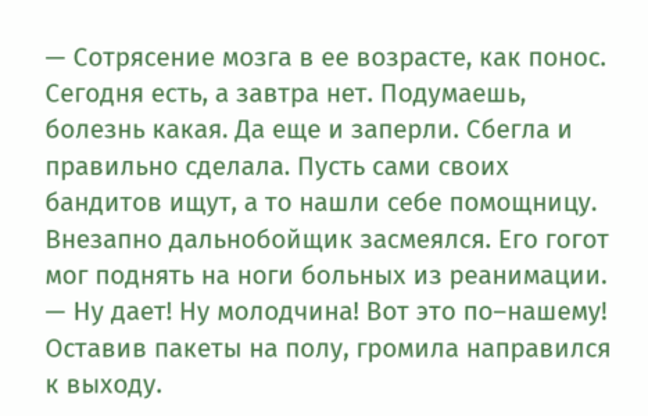— Сотрясение мозга в ее возрасте, как понос. Сегодня есть, а завтра нет. Подумаешь, болезнь какая. Да еще и заперли. Сбегла и правильно сделала. Пусть сами своих бандитов ищут, а то нашли себе помощницу.
Внезапно дальнобойщик засмеялся. Его гогот мог поднять на ноги больных из реанимации.
— Ну дает! Ну молодчина! Вот это по–нашему!
Оставив пакеты на полу, громила направился к выходу.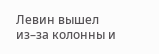Левин вышел из–за колонны и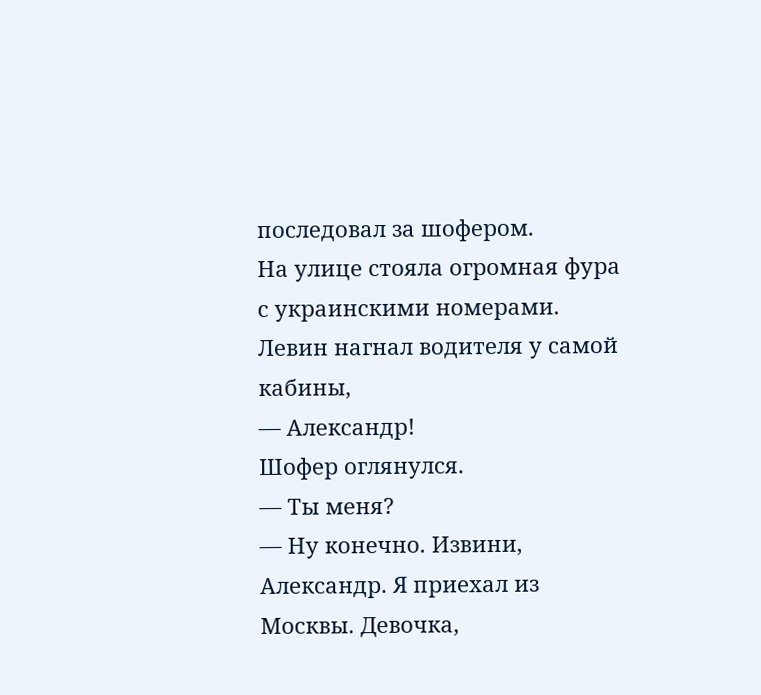последовал за шофером.
На улице стояла огромная фура с украинскими номерами. Левин нагнал водителя у самой кабины,
— Александр!
Шофер оглянулся.
— Ты меня?
— Ну конечно. Извини, Александр. Я приехал из Москвы. Девочка,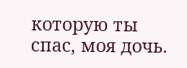которую ты спас, моя дочь.